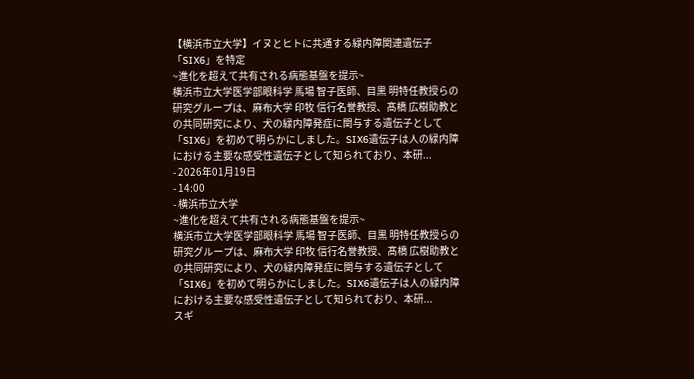【横浜市立大学】イヌとヒトに共通する緑内障関連遺伝子「SIX6」を特定
~進化を超えて共有される病態基盤を提示~
横浜市立大学医学部眼科学 馬場 智子医師、目黒 明特任教授らの研究グループは、麻布大学 印牧 信行名誉教授、髙橋 広樹助教との共同研究により、犬の緑内障発症に関与する遺伝子として「SIX6」を初めて明らかにしました。SIX6遺伝子は人の緑内障における主要な感受性遺伝子として知られており、本研...
- 2026年01月19日
- 14:00
- 横浜市立大学
~進化を超えて共有される病態基盤を提示~
横浜市立大学医学部眼科学 馬場 智子医師、目黒 明特任教授らの研究グループは、麻布大学 印牧 信行名誉教授、髙橋 広樹助教との共同研究により、犬の緑内障発症に関与する遺伝子として「SIX6」を初めて明らかにしました。SIX6遺伝子は人の緑内障における主要な感受性遺伝子として知られており、本研...
スギ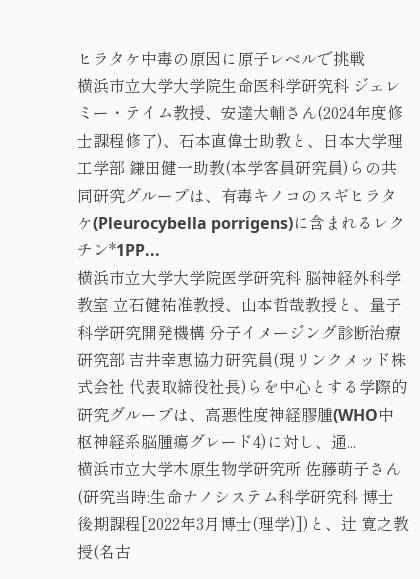ヒラタケ中毒の原因に原子レベルで挑戦
横浜市立大学大学院生命医科学研究科 ジェレミー・テイム教授、安達大輔さん(2024年度修士課程修了)、石本直偉士助教と、日本大学理工学部 鎌田健一助教(本学客員研究員)らの共同研究グループは、有毒キノコのスギヒラタケ(Pleurocybella porrigens)に含まれるレクチン*1PP...
横浜市立大学大学院医学研究科 脳神経外科学教室 立石健祐准教授、山本哲哉教授と、量子科学研究開発機構 分子イメージング診断治療研究部 吉井幸恵協力研究員(現リンクメッド株式会社 代表取締役社長)らを中心とする学際的研究グループは、高悪性度神経膠腫(WHO中枢神経系脳腫瘍グレード4)に対し、通...
横浜市立大学木原生物学研究所 佐藤萌子さん(研究当時:生命ナノシステム科学研究科 博士後期課程[2022年3月博士(理学)])と、辻 寛之教授(名古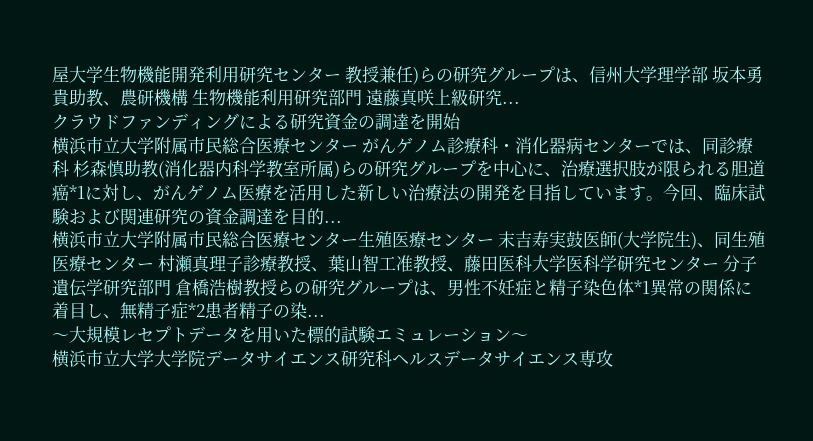屋大学生物機能開発利用研究センター 教授兼任)らの研究グループは、信州大学理学部 坂本勇貴助教、農研機構 生物機能利用研究部門 遠藤真咲上級研究...
クラウドファンディングによる研究資金の調達を開始
横浜市立大学附属市民総合医療センター がんゲノム診療科・消化器病センターでは、同診療科 杉森慎助教(消化器内科学教室所属)らの研究グループを中心に、治療選択肢が限られる胆道癌*1に対し、がんゲノム医療を活用した新しい治療法の開発を目指しています。今回、臨床試験および関連研究の資金調達を目的...
横浜市立大学附属市民総合医療センター生殖医療センター 末吉寿実鼓医師(大学院生)、同生殖医療センター 村瀬真理子診療教授、葉山智工准教授、藤田医科大学医科学研究センター 分子遺伝学研究部門 倉橋浩樹教授らの研究グループは、男性不妊症と精子染色体*1異常の関係に着目し、無精子症*2患者精子の染...
〜大規模レセプトデータを用いた標的試験エミュレーション〜
横浜市立大学大学院データサイエンス研究科ヘルスデータサイエンス専攻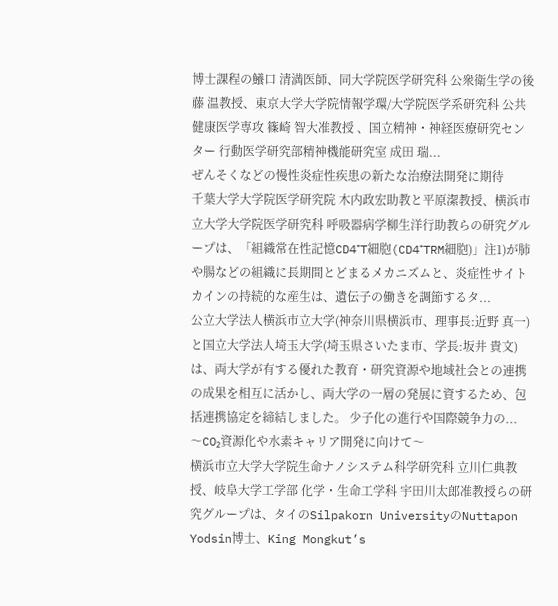博士課程の鱶口 清満医師、同大学院医学研究科 公衆衛生学の後藤 温教授、東京大学大学院情報学環/大学院医学系研究科 公共健康医学専攻 篠崎 智大准教授 、国立精神・神経医療研究センター 行動医学研究部精神機能研究室 成田 瑞...
ぜんそくなどの慢性炎症性疾患の新たな治療法開発に期待
千葉大学大学院医学研究院 木内政宏助教と平原潔教授、横浜市立大学大学院医学研究科 呼吸器病学柳生洋行助教らの研究グループは、「組織常在性記憶CD4⁺T細胞(CD4⁺TRM細胞)」注1)が肺や腸などの組織に長期間とどまるメカニズムと、炎症性サイトカインの持続的な産生は、遺伝子の働きを調節するタ...
公立大学法人横浜市立大学(神奈川県横浜市、理事長:近野 真一)と国立大学法人埼玉大学(埼玉県さいたま市、学長:坂井 貴文)は、両大学が有する優れた教育・研究資源や地域社会との連携の成果を相互に活かし、両大学の一層の発展に資するため、包括連携協定を締結しました。 少子化の進行や国際競争力の...
〜CO₂資源化や水素キャリア開発に向けて〜
横浜市立大学大学院生命ナノシステム科学研究科 立川仁典教授、岐阜大学工学部 化学・生命工学科 宇田川太郎准教授らの研究グループは、タイのSilpakorn UniversityのNuttapon Yodsin博士、King Mongkut’s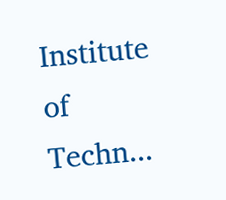Institute of Techn...